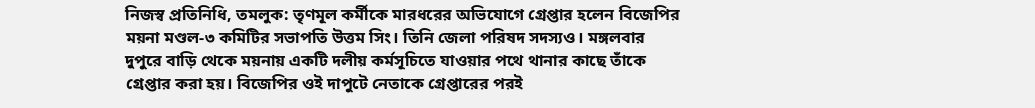নিজস্ব প্রতিনিধি, তমলুক: তৃণমূল কর্মীকে মারধরের অভিযোগে গ্রেপ্তার হলেন বিজেপির ময়না মণ্ডল-৩ কমিটির সভাপতি উত্তম সিং। তিনি জেলা পরিষদ সদস্যও। মঙ্গলবার দুপুরে বাড়ি থেকে ময়নায় একটি দলীয় কর্মসূচিতে যাওয়ার পথে থানার কাছে তাঁকে গ্রেপ্তার করা হয়। বিজেপির ওই দাপুটে নেতাকে গ্রেপ্তারের পরই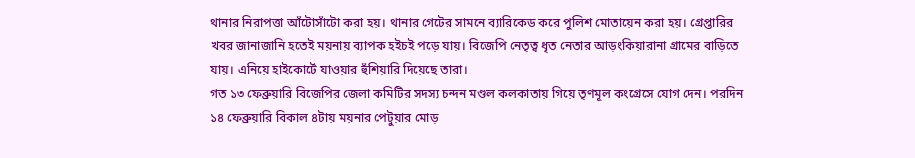থানার নিরাপত্তা আঁটোসাঁটো করা হয়। থানার গেটের সামনে ব্যারিকেড করে পুলিশ মোতায়েন করা হয়। গ্রেপ্তারির খবর জানাজানি হতেই ময়নায় ব্যাপক হইচই পড়ে যায়। বিজেপি নেতৃত্ব ধৃত নেতার আড়ংকিয়ারানা গ্রামের বাড়িতে যায়। এনিয়ে হাইকোর্টে যাওয়ার হুঁশিয়ারি দিয়েছে তারা।
গত ১৩ ফেব্রুয়ারি বিজেপির জেলা কমিটির সদস্য চন্দন মণ্ডল কলকাতায় গিয়ে তৃণমূল কংগ্রেসে যোগ দেন। পরদিন ১৪ ফেব্রুয়ারি বিকাল ৪টায় ময়নার পেটুয়ার মোড়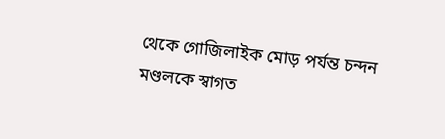থেকে গোজিলাইক মোড় পর্যন্ত চন্দন মণ্ডলকে স্বাগত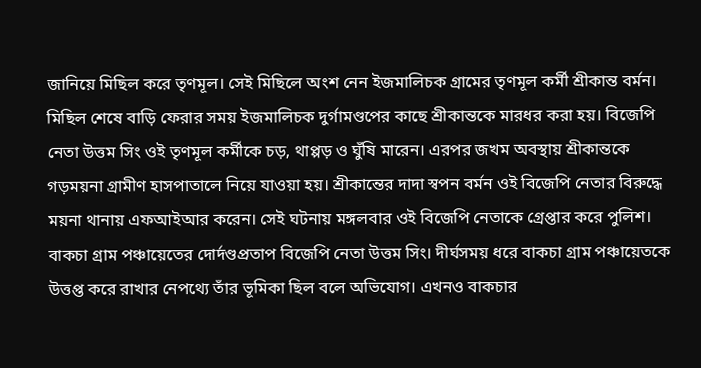জানিয়ে মিছিল করে তৃণমূল। সেই মিছিলে অংশ নেন ইজমালিচক গ্রামের তৃণমূল কর্মী শ্রীকান্ত বর্মন। মিছিল শেষে বাড়ি ফেরার সময় ইজমালিচক দুর্গামণ্ডপের কাছে শ্রীকান্তকে মারধর করা হয়। বিজেপি নেতা উত্তম সিং ওই তৃণমূল কর্মীকে চড়, থাপ্পড় ও ঘুঁষি মারেন। এরপর জখম অবস্থায় শ্রীকান্তকে গড়ময়না গ্রামীণ হাসপাতালে নিয়ে যাওয়া হয়। শ্রীকান্তের দাদা স্বপন বর্মন ওই বিজেপি নেতার বিরুদ্ধে ময়না থানায় এফআইআর করেন। সেই ঘটনায় মঙ্গলবার ওই বিজেপি নেতাকে গ্রেপ্তার করে পুলিশ।
বাকচা গ্রাম পঞ্চায়েতের দোর্দণ্ডপ্রতাপ বিজেপি নেতা উত্তম সিং। দীর্ঘসময় ধরে বাকচা গ্রাম পঞ্চায়েতকে উত্তপ্ত করে রাখার নেপথ্যে তাঁর ভূমিকা ছিল বলে অভিযোগ। এখনও বাকচার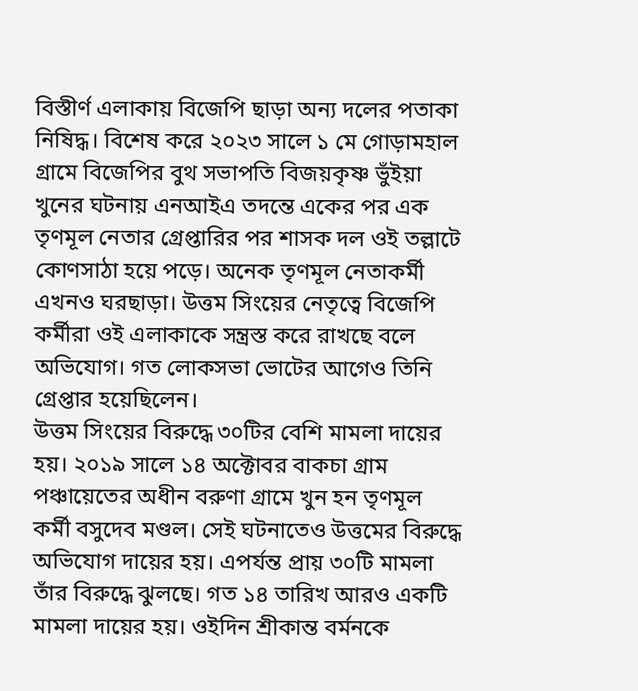বিস্তীর্ণ এলাকায় বিজেপি ছাড়া অন্য দলের পতাকা নিষিদ্ধ। বিশেষ করে ২০২৩ সালে ১ মে গোড়ামহাল গ্রামে বিজেপির বুথ সভাপতি বিজয়কৃষ্ণ ভুঁইয়া খুনের ঘটনায় এনআইএ তদন্তে একের পর এক তৃণমূল নেতার গ্রেপ্তারির পর শাসক দল ওই তল্লাটে কোণসাঠা হয়ে পড়ে। অনেক তৃণমূল নেতাকর্মী এখনও ঘরছাড়া। উত্তম সিংয়ের নেতৃত্বে বিজেপি কর্মীরা ওই এলাকাকে সন্ত্রস্ত করে রাখছে বলে অভিযোগ। গত লোকসভা ভোটের আগেও তিনি গ্রেপ্তার হয়েছিলেন।
উত্তম সিংয়ের বিরুদ্ধে ৩০টির বেশি মামলা দায়ের হয়। ২০১৯ সালে ১৪ অক্টোবর বাকচা গ্রাম পঞ্চায়েতের অধীন বরুণা গ্রামে খুন হন তৃণমূল কর্মী বসুদেব মণ্ডল। সেই ঘটনাতেও উত্তমের বিরুদ্ধে অভিযোগ দায়ের হয়। এপর্যন্ত প্রায় ৩০টি মামলা তাঁর বিরুদ্ধে ঝুলছে। গত ১৪ তারিখ আরও একটি মামলা দায়ের হয়। ওইদিন শ্রীকান্ত বর্মনকে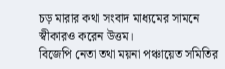চড় মারার কথা সংবাদ মাধ্যমের সামনে স্বীকারও করেন উত্তম।
বিজেপি নেতা তথা ময়না পঞ্চায়েত সমিতির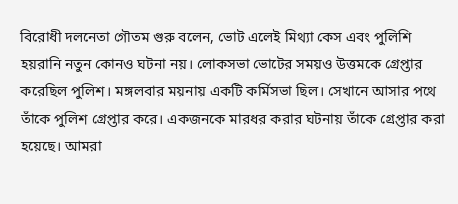বিরোধী দলনেতা গৌতম গুরু বলেন, ভোট এলেই মিথ্যা কেস এবং পুলিশি হয়রানি নতুন কোনও ঘটনা নয়। লোকসভা ভোটের সময়ও উত্তমকে গ্রেপ্তার করেছিল পুলিশ। মঙ্গলবার ময়নায় একটি কর্মিসভা ছিল। সেখানে আসার পথে তাঁকে পুলিশ গ্রেপ্তার করে। একজনকে মারধর করার ঘটনায় তাঁকে গ্রেপ্তার করা হয়েছে। আমরা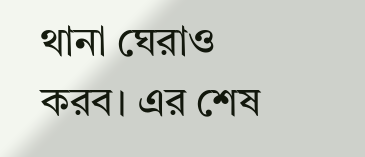থানা ঘেরাও করব। এর শেষ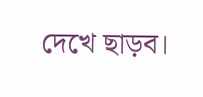দেখে ছাড়ব।